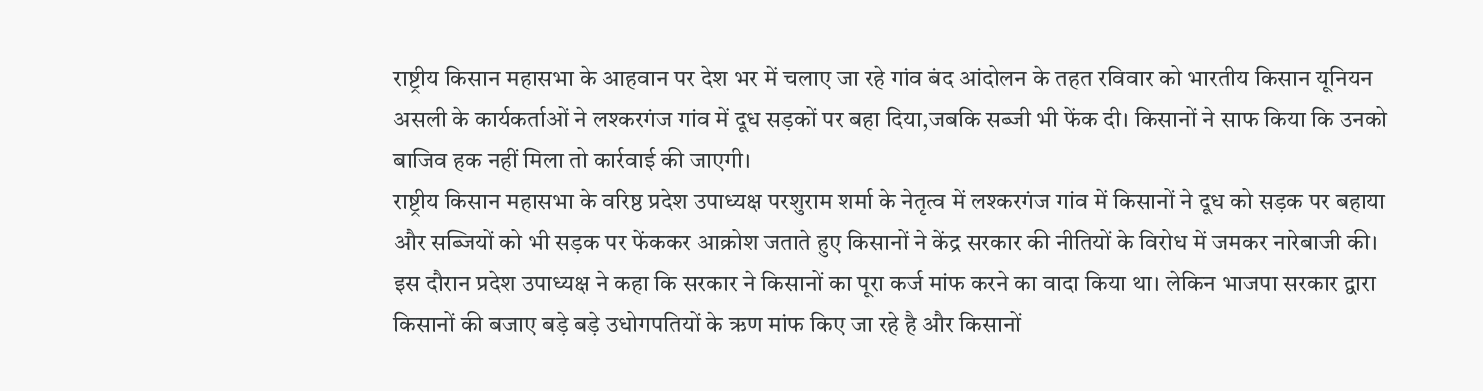राष्ट्रीय किसान महासभा के आहवान पर देश भर में चलाए जा रहे गांव बंद आंदोलन के तहत रविवार को भारतीय किसान यूनियन असली के कार्यकर्ताओं ने लश्करगंज गांव में दूध सड़कों पर बहा दिया,जबकि सब्जी भी फेंक दी। किसानों ने साफ किया कि उनको बाजिव हक नहीं मिला तो कार्रवाई की जाएगी।
राष्ट्रीय किसान महासभा के वरिष्ठ प्रदेश उपाध्यक्ष परशुराम शर्मा के नेतृत्व में लश्करगंज गांव में किसानों ने दूध को सड़क पर बहाया और सब्जियों को भी सड़क पर फेंककर आक्रोश जताते हुए किसानों ने केंद्र सरकार की नीतियों के विरोध में जमकर नारेबाजी की।
इस दौरान प्रदेश उपाध्यक्ष ने कहा कि सरकार ने किसानों का पूरा कर्ज मांफ करने का वादा किया था। लेकिन भाजपा सरकार द्वारा किसानों की बजाए बड़े बड़े उधोगपतियों के ऋण मांफ किए जा रहे है और किसानों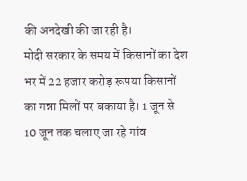की अनदेखी की जा रही है।
मोदी सरकार के समय में किसानों का देश भर में 22 हजार करोड़ रूपया किसानों का गन्ना मिलों पर बकाया है। 1 जून से 10 जून तक चलाए जा रहे गांव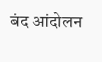बंद आंदोलन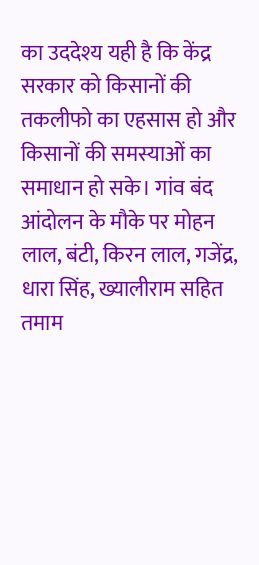का उददेश्य यही है कि केंद्र सरकार को किसानों की तकलीफो का एहसास हो और किसानों की समस्याओं का समाधान हो सके। गांव बंद आंदोलन के मौके पर मोहन लाल, बंटी, किरन लाल, गजेंद्र, धारा सिंह, ख्यालीराम सहित तमाम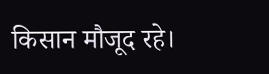किसान मौजूद रहे।